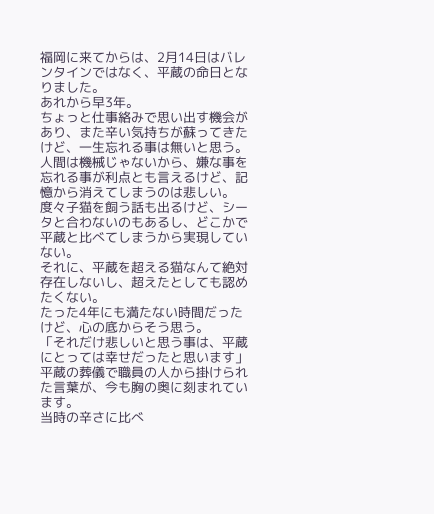福岡に来てからは、2月14日はバレンタインではなく、平蔵の命日となりました。
あれから早3年。
ちょっと仕事絡みで思い出す機会があり、また辛い気持ちが蘇ってきたけど、一生忘れる事は無いと思う。
人間は機械じゃないから、嫌な事を忘れる事が利点とも言えるけど、記憶から消えてしまうのは悲しい。
度々子猫を飼う話も出るけど、シータと合わないのもあるし、どこかで平蔵と比べてしまうから実現していない。
それに、平蔵を超える猫なんて絶対存在しないし、超えたとしても認めたくない。
たった4年にも満たない時間だったけど、心の底からそう思う。
「それだけ悲しいと思う事は、平蔵にとっては幸せだったと思います」
平蔵の葬儀で職員の人から掛けられた言葉が、今も胸の奥に刻まれています。
当時の辛さに比べ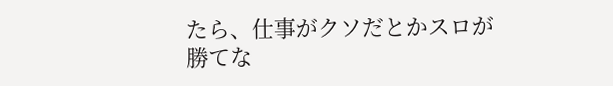たら、仕事がクソだとかスロが勝てな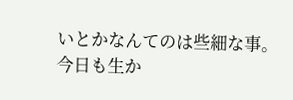いとかなんてのは些細な事。
今日も生か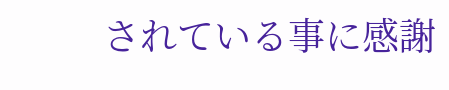されている事に感謝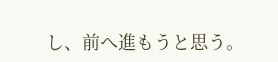し、前へ進もうと思う。